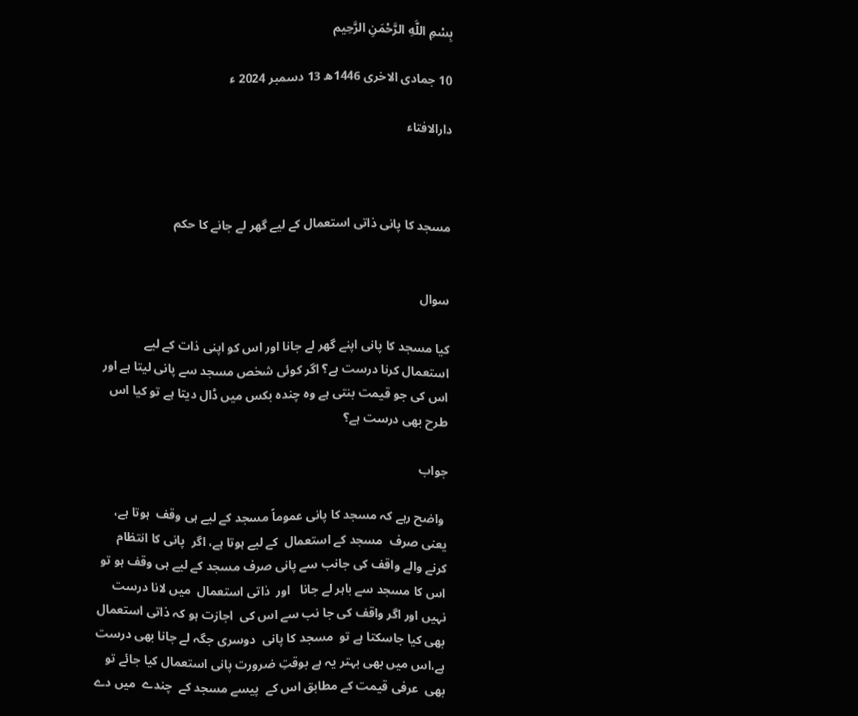بِسْمِ اللَّهِ الرَّحْمَنِ الرَّحِيم

10 جمادى الاخرى 1446ھ 13 دسمبر 2024 ء

دارالافتاء



مسجد کا پانی ذاتی استعمال کے لیے گھر لے جانے کا حکم


سوال

کیا مسجد کا پانی اپنے گھر لے جانا اور اس کو اپنی ذات کے لیے استعمال کرنا درست ہے؟ اگر کوئی شخص مسجد سے پانی لیتا ہے اور اس کی جو قیمت بنتی ہے وہ چندہ بکس میں ڈال دیتا ہے تو کیا اس طرح بھی درست ہے؟

جواب

 واضح رہے کہ مسجد کا پانی عموماً مسجد کے لیے ہی وقف  ہوتا ہے، یعنی صرف  مسجد کے استعمال  کے لیے ہوتا ہے، اگر  پانی کا انتظام کرنے والے واقف کی جانب سے پانی صرف مسجد کے لیے ہی وقف ہو تو اس کا مسجد سے باہر لے جانا   اور  ذاتی استعمال  میں لانا درست نہیں اور اگر واقف کی جا نب سے اس کی  اجازت ہو کہ ذاتی استعمال بھی کیا جاسکتا ہے تو  مسجد کا پانی  دوسری جگہ لے جانا بھی درست ہے،اس میں بھی بہتر یہ ہے بوقتِ ضرورت پانی استعمال کیا جائے تو  بھی  عرفی قیمت کے مطابق اس کے  پیسے مسجد کے  چندے  میں دے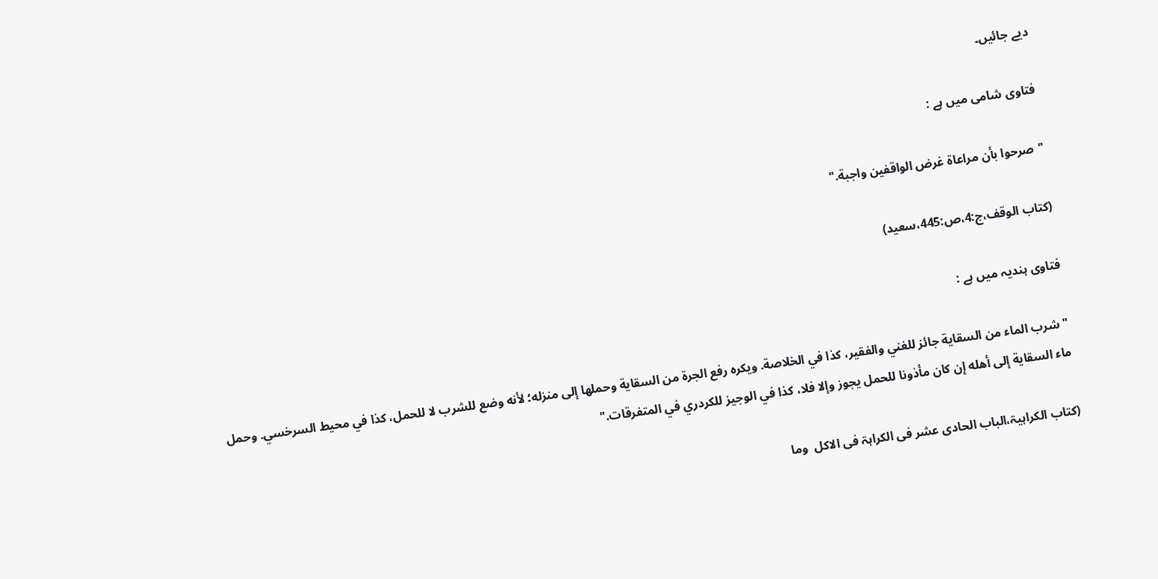دیے جائیں۔

فتاوی شامی میں ہے :

"صرحوا بأن مراعاة غرض الواقفين واجبة."

(کتاب الوقف،ج:4،ص:445،سعید)

فتاوی ہندیہ میں ہے :

"شرب الماء من السقاية جائز للغني والفقير، كذا في الخلاصة. ويكره رفع الجرة من السقاية وحملها إلى منزله؛ لأنه وضع للشرب لا للحمل، كذا في محيط السرخسي. وحمل ماء السقاية إلى أهله إن كان مأذونا للحمل يجوز وإلا فلا، كذا في الوجيز للكردري في المتفرقات."

(کتاب الکراہیۃ،الباب الحادی عشر فی الکراہۃ فی الاکل  وما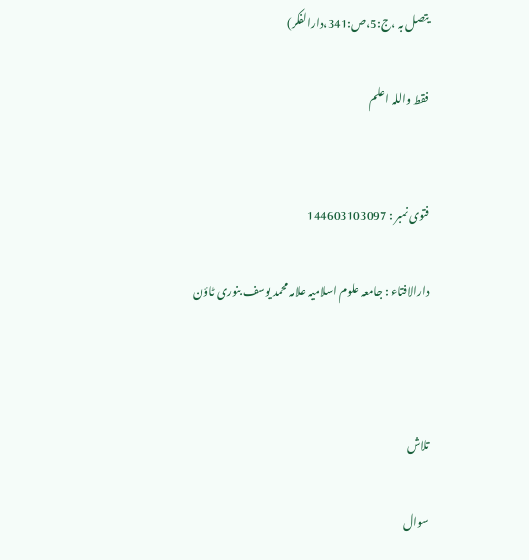یتصل بہ ،ج:5،ص:341،دارالفکر)

فقط واللہ اعلم


فتوی نمبر : 144603103097

دارالافتاء : جامعہ علوم اسلامیہ علامہ محمد یوسف بنوری ٹاؤن



تلاش

سوال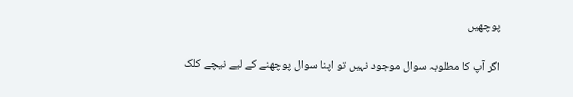پوچھیں

اگر آپ کا مطلوبہ سوال موجود نہیں تو اپنا سوال پوچھنے کے لیے نیچے کلک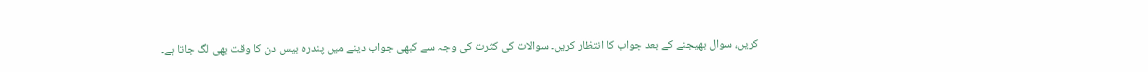کریں، سوال بھیجنے کے بعد جواب کا انتظار کریں۔ سوالات کی کثرت کی وجہ سے کبھی جواب دینے میں پندرہ بیس دن کا وقت بھی لگ جاتا ہے۔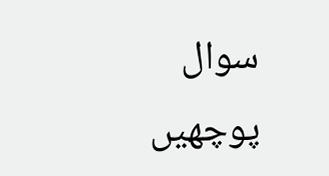سوال پوچھیں